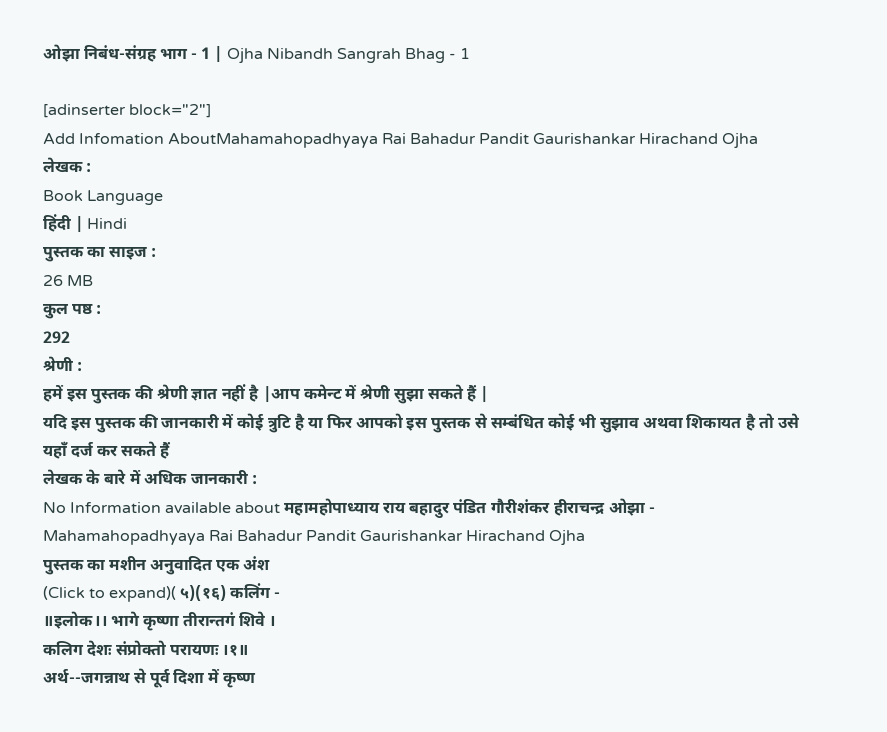ओझा निबंध-संग्रह भाग - 1 | Ojha Nibandh Sangrah Bhag - 1

[adinserter block="2"]
Add Infomation AboutMahamahopadhyaya Rai Bahadur Pandit Gaurishankar Hirachand Ojha
लेखक :
Book Language
हिंदी | Hindi
पुस्तक का साइज :
26 MB
कुल पष्ठ :
292
श्रेणी :
हमें इस पुस्तक की श्रेणी ज्ञात नहीं है |आप कमेन्ट में श्रेणी सुझा सकते हैं |
यदि इस पुस्तक की जानकारी में कोई त्रुटि है या फिर आपको इस पुस्तक से सम्बंधित कोई भी सुझाव अथवा शिकायत है तो उसे यहाँ दर्ज कर सकते हैं
लेखक के बारे में अधिक जानकारी :
No Information available about महामहोपाध्याय राय बहादुर पंडित गौरीशंकर हीराचन्द्र ओझा - Mahamahopadhyaya Rai Bahadur Pandit Gaurishankar Hirachand Ojha
पुस्तक का मशीन अनुवादित एक अंश
(Click to expand)( ५)(१६) कलिंग -
॥इलोक।। भागे कृष्णा तीरान्तगं शिवे ।
कलिग देशः संप्रोक्तो परायणः ।१॥
अर्थ--जगन्नाथ से पूर्व दिशा में कृष्ण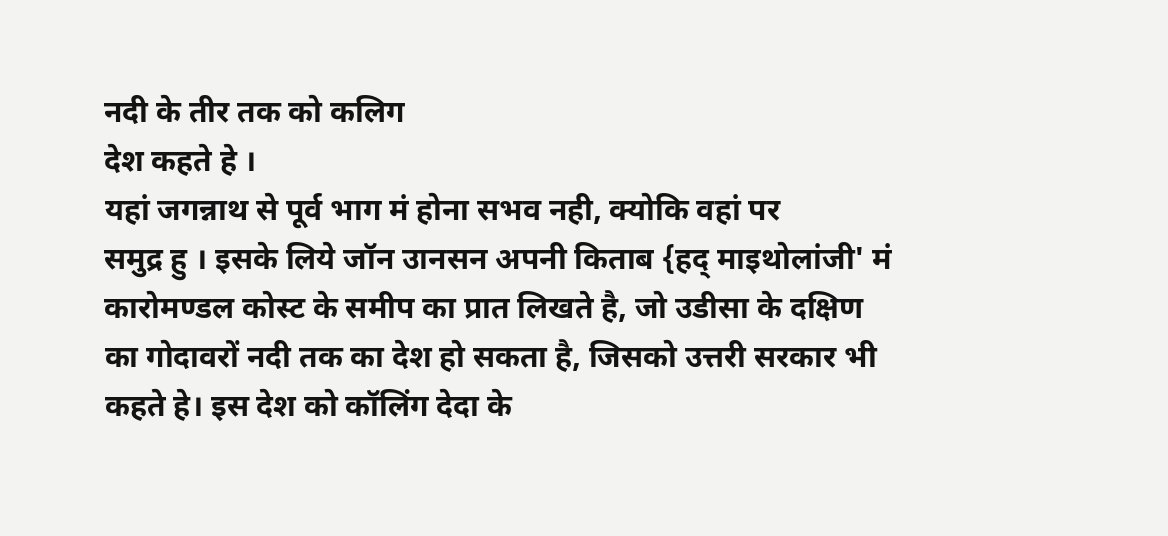नदी के तीर तक को कलिग
देश कहते हे ।
यहां जगन्नाथ से पूर्व भाग मं होना सभव नही, क्योकि वहां पर
समुद्र हु । इसके लिये जॉन उानसन अपनी किताब {हद् माइथोलांजी' मं
कारोमण्डल कोस्ट के समीप का प्रात लिखते है, जो उडीसा के दक्षिण
का गोदावरों नदी तक का देश हो सकता है, जिसको उत्तरी सरकार भी
कहते हे। इस देश को कॉलिंग देदा के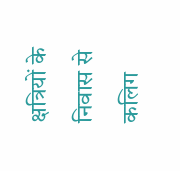क्षत्रियों के निवास से कलिग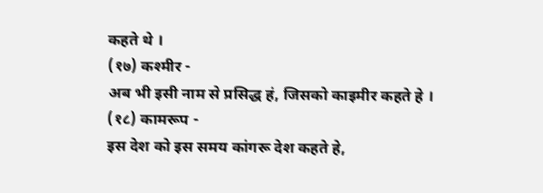कहते थे ।
(१७) कश्मीर -
अब भी इसी नाम से प्रसिद्ध हं, जिसको काइमीर कहते हे ।
(१८) कामरूप -
इस देश को इस समय कांगरू देश कहते हे,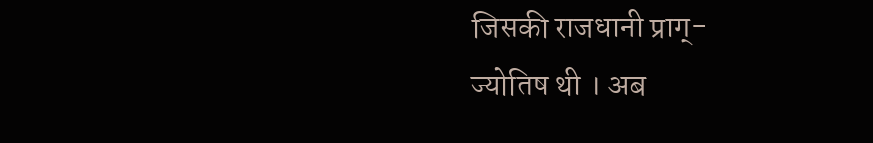जिसकी राजधानी प्राग्-
ज्योतिष थी । अब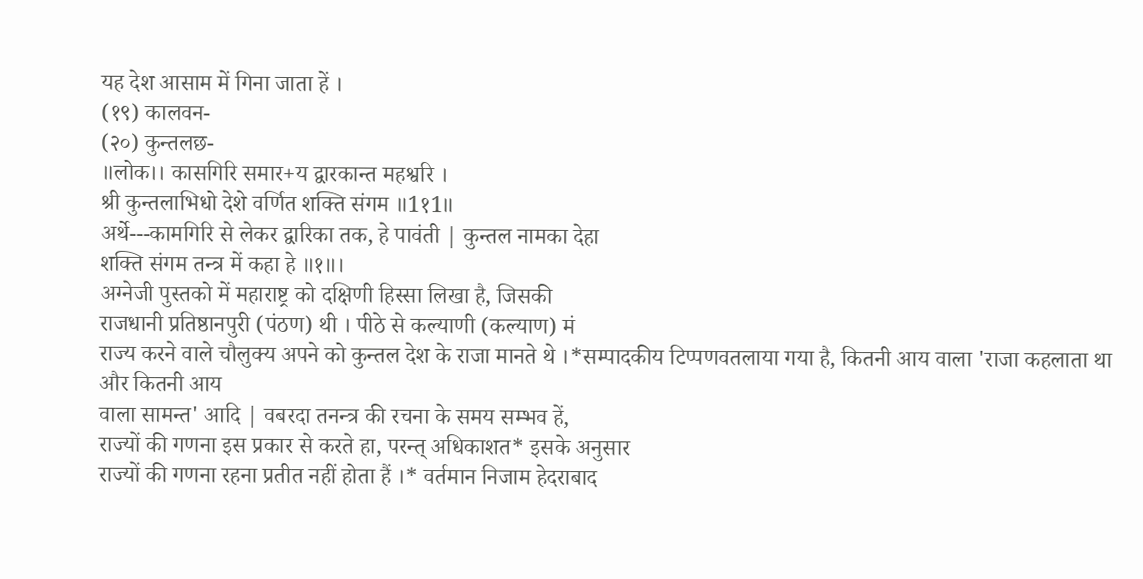यह देश आसाम में गिना जाता हें ।
(१९) कालवन-
(२०) कुन्तलछ-
॥लोक।। कासगिरि समार+य द्वारकान्त महश्वरि ।
श्री कुन्तलाभिधो देशे वर्णित शक्ति संगम ॥1१1॥
अर्थे---कामगिरि से लेकर द्वारिका तक, हे पावंती | कुन्तल नामका देहा
शक्ति संगम तन्त्र में कहा हे ॥१॥।
अग्नेजी पुस्तको में महाराष्ट्र को दक्षिणी हिस्सा लिखा है, जिसकी
राजधानी प्रतिष्ठानपुरी (पंठण) थी । पीठे से कल्याणी (कल्याण) मं
राज्य करने वाले चौलुक्य अपने को कुन्तल देश के राजा मानते थे ।*सम्पादकीय टिप्पणवतलाया गया है, कितनी आय वाला 'राजा कहलाता था और कितनी आय
वाला सामन्त' आदि | वबरदा तनन्त्र की रचना के समय सम्भव हें,
राज्यों की गणना इस प्रकार से करते हा, परन्त् अधिकाशत* इसके अनुसार
राज्यों की गणना रहना प्रतीत नहीं होता हैं ।* वर्तमान निजाम हेदराबाद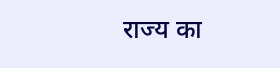राज्य का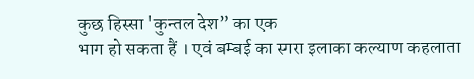कुछ हिस्सा 'कुन्तल देश” का एक
भाग हो सकता हैं । एवं बम्बई का स्गरा इलाका कल्याण कहलाता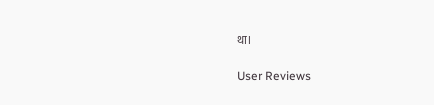था।

User Reviews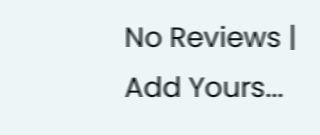No Reviews | Add Yours...